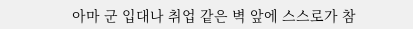아마 군 입대나 취업 같은 벽 앞에 스스로가 참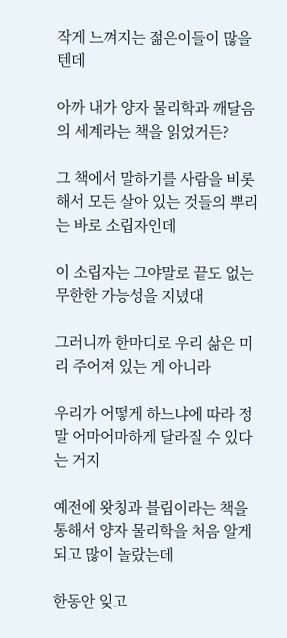작게 느껴지는 젊은이들이 많을텐데

아까 내가 양자 물리학과 깨달음의 세계라는 책을 읽었거든?

그 책에서 말하기를 사람을 비롯해서 모든 살아 있는 것들의 뿌리는 바로 소립자인데

이 소립자는 그야말로 끝도 없는 무한한 가능성을 지녔대

그러니까 한마디로 우리 삶은 미리 주어져 있는 게 아니라

우리가 어떻게 하느냐에 따라 정말 어마어마하게 달라질 수 있다는 거지

예전에 왓칭과 블립이라는 책을 통해서 양자 물리학을 처음 알게 되고 많이 놀랐는데

한동안 잊고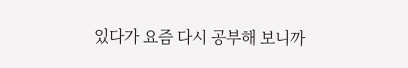있다가 요즘 다시 공부해 보니까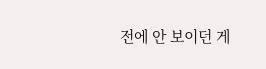전에 안 보이던 게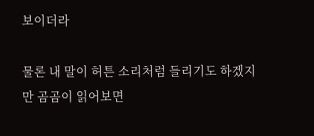보이더라

물론 내 말이 허튼 소리처럼 들리기도 하겠지만 곰곰이 읽어보면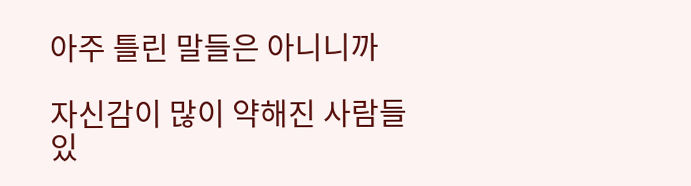아주 틀린 말들은 아니니까

자신감이 많이 약해진 사람들 있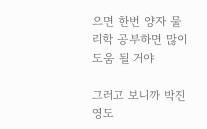으면 한번 양자 물리학 공부하면 많이 도움 될 거야

그러고 보니까 박진영도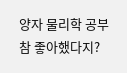양자 물리학 공부 참 좋아했다지?